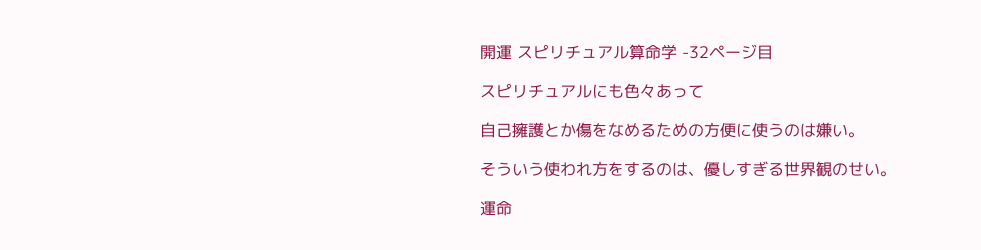開運 スピリチュアル算命学 -32ページ目

スピリチュアルにも色々あって

自己擁護とか傷をなめるための方便に使うのは嫌い。

そういう使われ方をするのは、優しすぎる世界観のせい。

運命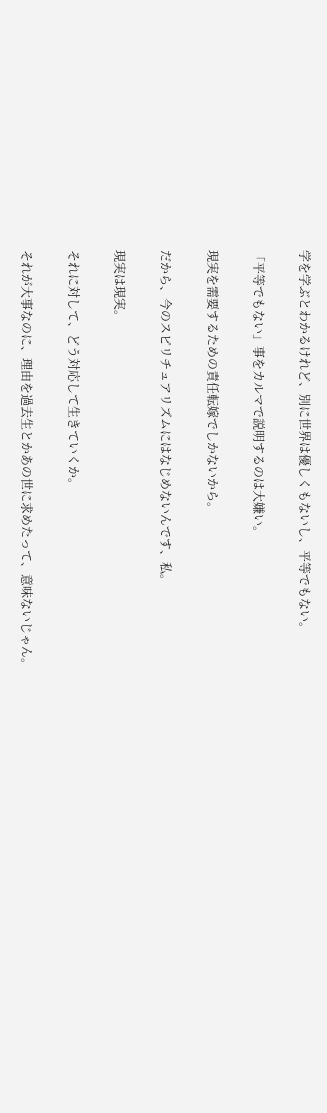学を学ぶとわかるけれど、別に世界は優しくもないし、平等でもない。

「平等でもない」事をカルマで説明するのは大嫌い。

現実を需要するための責任転嫁でしかないから。

だから、今のスピリチュアリズムにはなじめないんです、私。

現実は現実。

それに対して、どう対応して生きていくか。

それが大事なのに、理由を過去生とかあの世に求めたって、意味ないじゃん。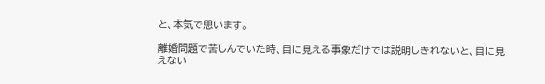と、本気で思います。

離婚問題で苦しんでいた時、目に見える事象だけでは説明しきれないと、目に見えない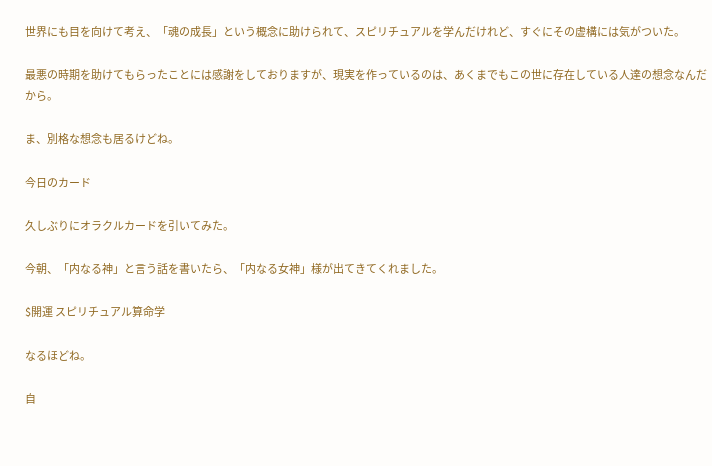世界にも目を向けて考え、「魂の成長」という概念に助けられて、スピリチュアルを学んだけれど、すぐにその虚構には気がついた。

最悪の時期を助けてもらったことには感謝をしておりますが、現実を作っているのは、あくまでもこの世に存在している人達の想念なんだから。

ま、別格な想念も居るけどね。

今日のカード

久しぶりにオラクルカードを引いてみた。

今朝、「内なる神」と言う話を書いたら、「内なる女神」様が出てきてくれました。

$開運 スピリチュアル算命学

なるほどね。

自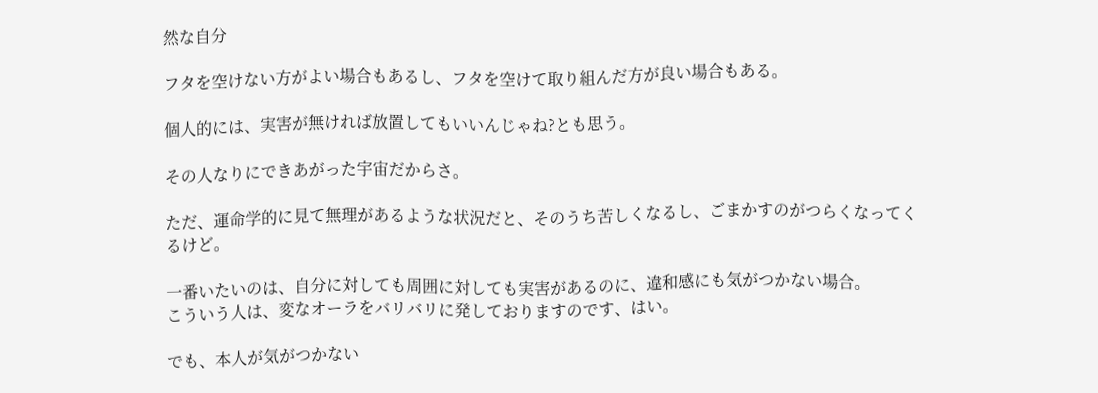然な自分

フタを空けない方がよい場合もあるし、フタを空けて取り組んだ方が良い場合もある。

個人的には、実害が無ければ放置してもいいんじゃね?とも思う。

その人なりにできあがった宇宙だからさ。

ただ、運命学的に見て無理があるような状況だと、そのうち苦しくなるし、ごまかすのがつらくなってくるけど。

一番いたいのは、自分に対しても周囲に対しても実害があるのに、違和感にも気がつかない場合。
こういう人は、変なオーラをバリバリに発しておりますのです、はい。

でも、本人が気がつかない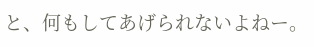と、何もしてあげられないよねー。